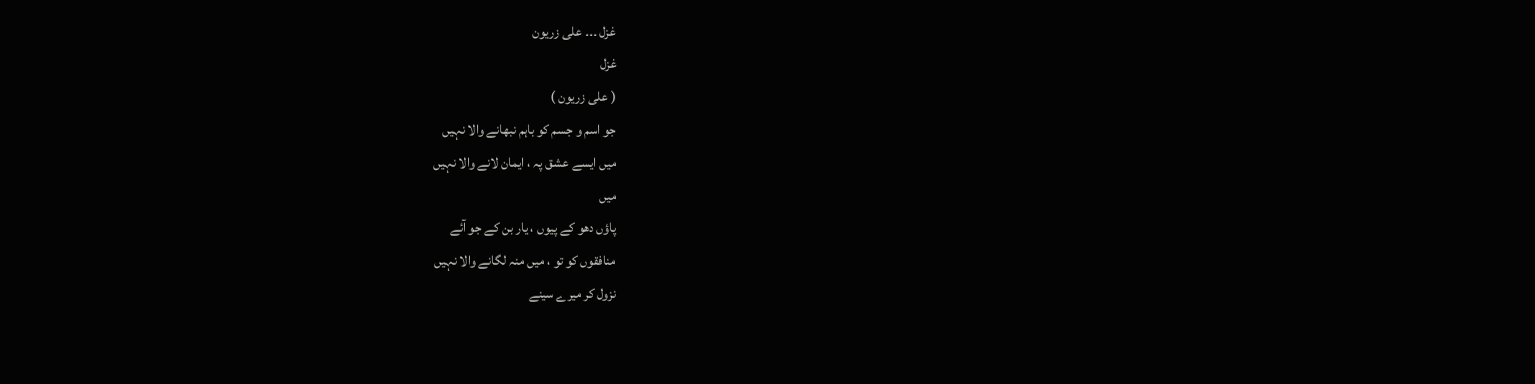غزل ۔۔۔ علی زریون
غزل
( علی زریون )
جو اسم و جسم کو باہم نبھانے والا نہیں
میں ایسے عشق پہ ، ایمان لانے والا نہیں
میں
پاؤں دھو کے پیوں ، یار بن کے جو آئے
منافقوں کو تو ، میں منہ لگانے والا نہیں
نزول کر میرے سینے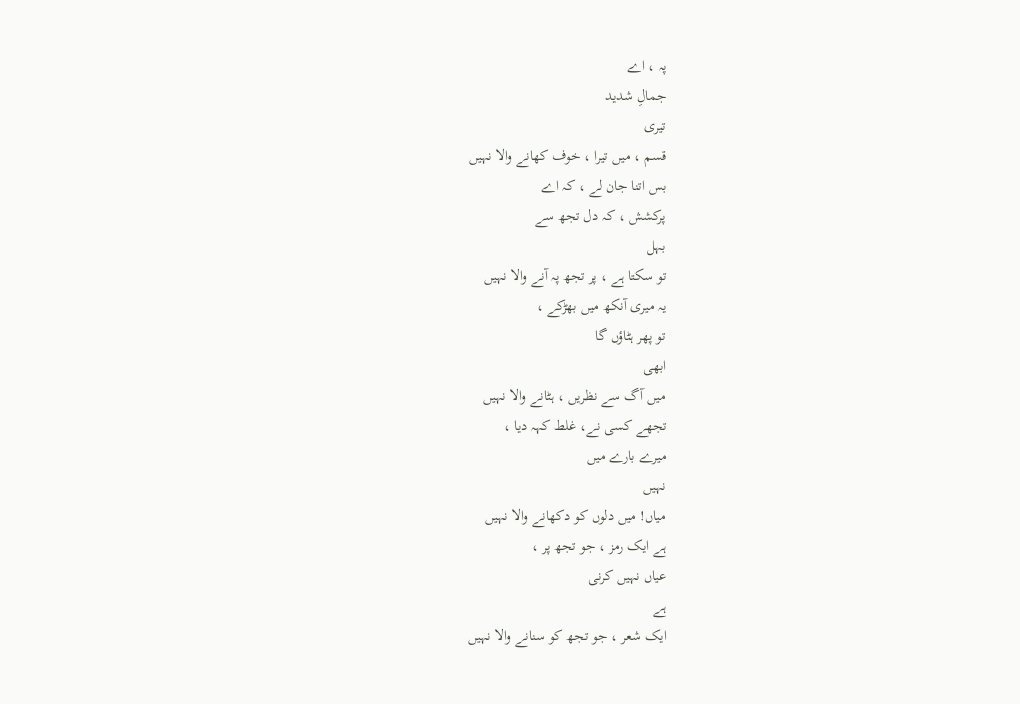پہ ، اے
جمالِ شدید
تیری
قسم ، میں تیرا ، خوف کھانے والا نہیں
بس اتنا جان لے ، کہ اے
پرکشش ، کہ دل تجھ سے
بہل
تو سکتا ہے ، پر تجھ پہ آنے والا نہیں
یہ میری آنکھ میں بھڑکے ،
تو پھر ہٹاؤں گا
ابھی
میں آگ سے نظریں ، ہٹانے والا نہیں
تجھے کسی نے، غلط کہہ دیا ،
میرے بارے میں
نہیں
میاں! میں دلوں کو دکھانے والا نہیں
ہے ایک رمز ، جو تجھ پر ،
عیاں نہیں کرنی
ہے
ایک شعر ، جو تجھ کو سنانے والا نہیں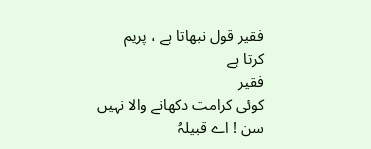فقیر قول نبھاتا ہے ، پریم
کرتا ہے
فقیر
کوئی کرامت دکھانے والا نہیں
سن ! اے قبیلہُ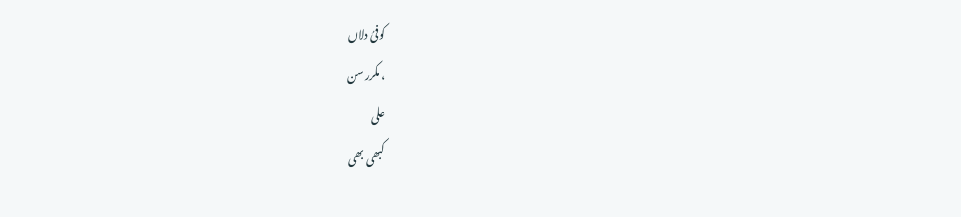کوفیُ دلاں
، مکرر سن
علی
کبھی بھی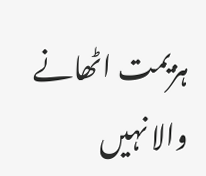ہزیمت اٹھانے والا نہیں